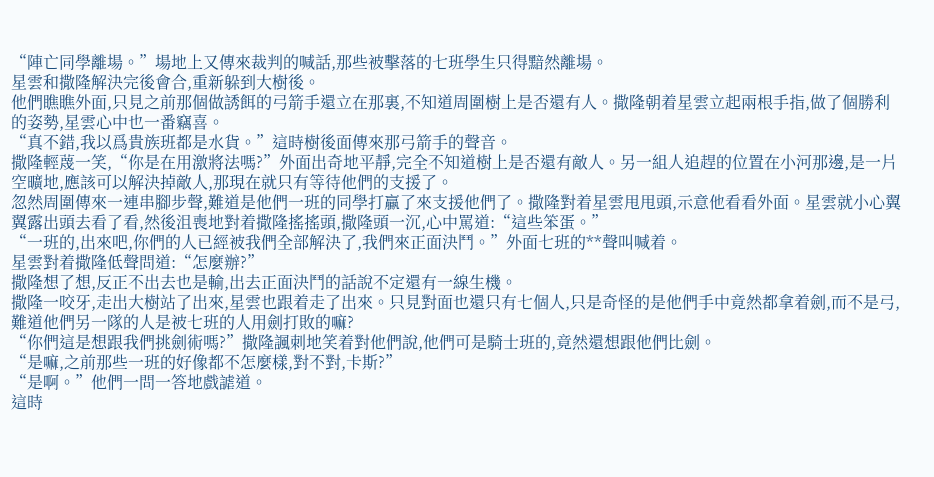“陣亡同學離場。”場地上又傳來裁判的喊話,那些被擊落的七班學生只得黯然離場。
星雲和撒隆解決完後會合,重新躲到大樹後。
他們瞧瞧外面,只見之前那個做誘餌的弓箭手還立在那裏,不知道周圍樹上是否還有人。撒隆朝着星雲立起兩根手指,做了個勝利的姿勢,星雲心中也一番竊喜。
“真不錯,我以爲貴族班都是水貨。”這時樹後面傳來那弓箭手的聲音。
撒隆輕蔑一笑,“你是在用激將法嗎?”外面出奇地平靜,完全不知道樹上是否還有敵人。另一組人追趕的位置在小河那邊,是一片空曠地,應該可以解決掉敵人,那現在就只有等待他們的支援了。
忽然周圍傳來一連串腳步聲,難道是他們一班的同學打贏了來支援他們了。撒隆對着星雲甩甩頭,示意他看看外面。星雲就小心翼翼露出頭去看了看,然後沮喪地對着撒隆搖搖頭,撒隆頭一沉,心中罵道:“這些笨蛋。”
“一班的,出來吧,你們的人已經被我們全部解決了,我們來正面決鬥。”外面七班的**聲叫喊着。
星雲對着撒隆低聲問道:“怎麼辦?”
撒隆想了想,反正不出去也是輸,出去正面決鬥的話說不定還有一線生機。
撒隆一咬牙,走出大樹站了出來,星雲也跟着走了出來。只見對面也還只有七個人,只是奇怪的是他們手中竟然都拿着劍,而不是弓,難道他們另一隊的人是被七班的人用劍打敗的嘛?
“你們這是想跟我們挑劍術嗎?”撒隆諷刺地笑着對他們說,他們可是騎士班的,竟然還想跟他們比劍。
“是嘛,之前那些一班的好像都不怎麼樣,對不對,卡斯?”
“是啊。”他們一問一答地戲謔道。
這時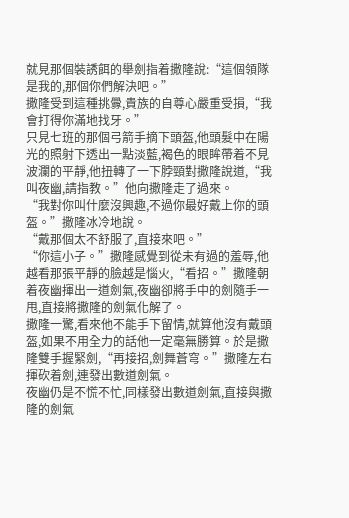就見那個裝誘餌的舉劍指着撒隆說:“這個領隊是我的,那個你們解決吧。”
撒隆受到這種挑釁,貴族的自尊心嚴重受損,“我會打得你滿地找牙。”
只見七班的那個弓箭手摘下頭盔,他頭髮中在陽光的照射下透出一點淡藍,褐色的眼眸帶着不見波瀾的平靜,他扭轉了一下脖頸對撒隆說道,“我叫夜幽,請指教。”他向撒隆走了過來。
“我對你叫什麼沒興趣,不過你最好戴上你的頭盔。”撒隆冰冷地說。
“戴那個太不舒服了,直接來吧。”
“你這小子。”撒隆感覺到從未有過的羞辱,他越看那張平靜的臉越是惱火,“看招。”撒隆朝着夜幽揮出一道劍氣,夜幽卻將手中的劍隨手一甩,直接將撒隆的劍氣化解了。
撒隆一驚,看來他不能手下留情,就算他沒有戴頭盔,如果不用全力的話他一定毫無勝算。於是撒隆雙手握緊劍,“再接招,劍舞蒼穹。”撒隆左右揮砍着劍,連發出數道劍氣。
夜幽仍是不慌不忙,同樣發出數道劍氣,直接與撒隆的劍氣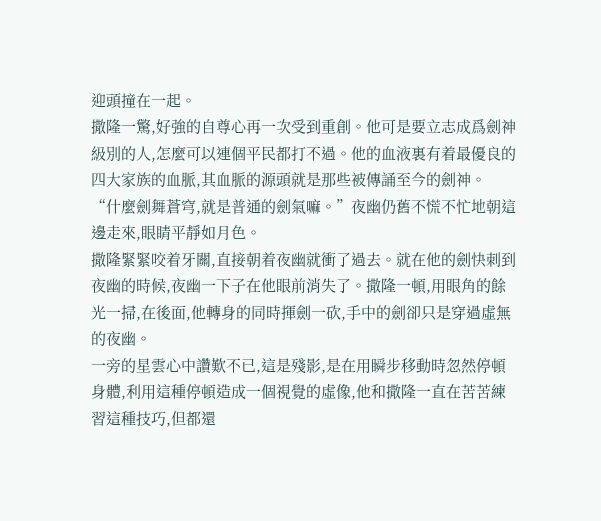迎頭撞在一起。
撒隆一驚,好強的自尊心再一次受到重創。他可是要立志成爲劍神級別的人,怎麼可以連個平民都打不過。他的血液裏有着最優良的四大家族的血脈,其血脈的源頭就是那些被傳誦至今的劍神。
“什麼劍舞蒼穹,就是普通的劍氣嘛。”夜幽仍舊不慌不忙地朝這邊走來,眼睛平靜如月色。
撒隆緊緊咬着牙關,直接朝着夜幽就衝了過去。就在他的劍快刺到夜幽的時候,夜幽一下子在他眼前消失了。撒隆一頓,用眼角的餘光一掃,在後面,他轉身的同時揮劍一砍,手中的劍卻只是穿過虛無的夜幽。
一旁的星雲心中讚歎不已,這是殘影,是在用瞬步移動時忽然停頓身體,利用這種停頓造成一個視覺的虛像,他和撒隆一直在苦苦練習這種技巧,但都還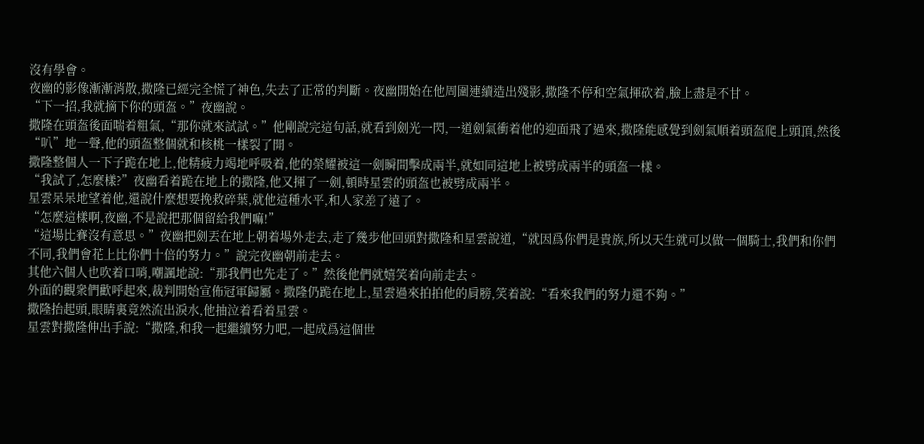沒有學會。
夜幽的影像漸漸消散,撒隆已經完全慌了神色,失去了正常的判斷。夜幽開始在他周圍連續造出殘影,撒隆不停和空氣揮砍着,臉上盡是不甘。
“下一招,我就摘下你的頭盔。”夜幽說。
撒隆在頭盔後面喘着粗氣,“那你就來試試。”他剛說完這句話,就看到劍光一閃,一道劍氣衝着他的迎面飛了過來,撒隆能感覺到劍氣順着頭盔爬上頭頂,然後“叭”地一聲,他的頭盔整個就和核桃一樣裂了開。
撒隆整個人一下子跪在地上,他精疲力竭地呼吸着,他的榮耀被這一劍瞬間擊成兩半,就如同這地上被劈成兩半的頭盔一樣。
“我試了,怎麼樣?”夜幽看着跪在地上的撒隆,他又揮了一劍,頓時星雲的頭盔也被劈成兩半。
星雲呆呆地望着他,還說什麼想要挽救碎葉,就他這種水平,和人家差了遠了。
“怎麼這樣啊,夜幽,不是說把那個留給我們嘛!”
“這場比賽沒有意思。”夜幽把劍丟在地上朝着場外走去,走了幾步他回頭對撒隆和星雲說道,“就因爲你們是貴族,所以天生就可以做一個騎士,我們和你們不同,我們會花上比你們十倍的努力。”說完夜幽朝前走去。
其他六個人也吹着口哨,嘲諷地說:“那我們也先走了。”然後他們就嬉笑着向前走去。
外面的觀衆們歡呼起來,裁判開始宣佈冠軍歸屬。撒隆仍跪在地上,星雲過來拍拍他的肩膀,笑着說:“看來我們的努力還不夠。”
撒隆抬起頭,眼睛裏竟然流出淚水,他抽泣着看着星雲。
星雲對撒隆伸出手說:“撒隆,和我一起繼續努力吧,一起成爲這個世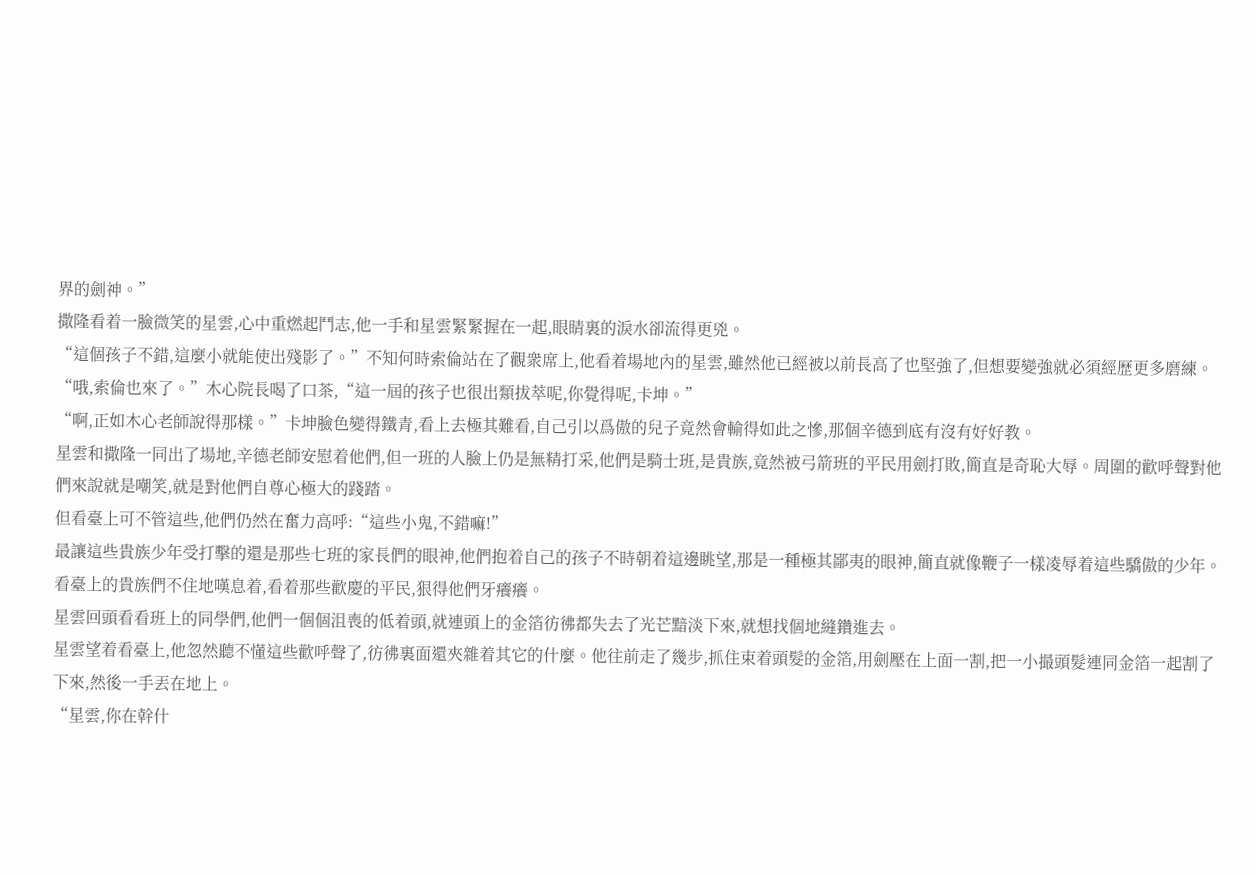界的劍神。”
撒隆看着一臉微笑的星雲,心中重燃起鬥志,他一手和星雲緊緊握在一起,眼睛裏的淚水卻流得更兇。
“這個孩子不錯,這麼小就能使出殘影了。”不知何時索倫站在了觀衆席上,他看着場地內的星雲,雖然他已經被以前長高了也堅強了,但想要變強就必須經歷更多磨練。
“哦,索倫也來了。”木心院長喝了口茶,“這一屆的孩子也很出類拔萃呢,你覺得呢,卡坤。”
“啊,正如木心老師說得那樣。”卡坤臉色變得鐵青,看上去極其難看,自己引以爲傲的兒子竟然會輸得如此之慘,那個辛德到底有沒有好好教。
星雲和撒隆一同出了場地,辛德老師安慰着他們,但一班的人臉上仍是無精打采,他們是騎士班,是貴族,竟然被弓箭班的平民用劍打敗,簡直是奇恥大辱。周圍的歡呼聲對他們來說就是嘲笑,就是對他們自尊心極大的踐踏。
但看臺上可不管這些,他們仍然在奮力高呼:“這些小鬼,不錯嘛!”
最讓這些貴族少年受打擊的還是那些七班的家長們的眼神,他們抱着自己的孩子不時朝着這邊眺望,那是一種極其鄙夷的眼神,簡直就像鞭子一樣凌辱着這些驕傲的少年。看臺上的貴族們不住地嘆息着,看着那些歡慶的平民,狠得他們牙癢癢。
星雲回頭看看班上的同學們,他們一個個沮喪的低着頭,就連頭上的金箔彷彿都失去了光芒黯淡下來,就想找個地縫鑽進去。
星雲望着看臺上,他忽然聽不懂這些歡呼聲了,彷彿裏面還夾雜着其它的什麼。他往前走了幾步,抓住束着頭髮的金箔,用劍壓在上面一割,把一小撮頭髮連同金箔一起割了下來,然後一手丟在地上。
“星雲,你在幹什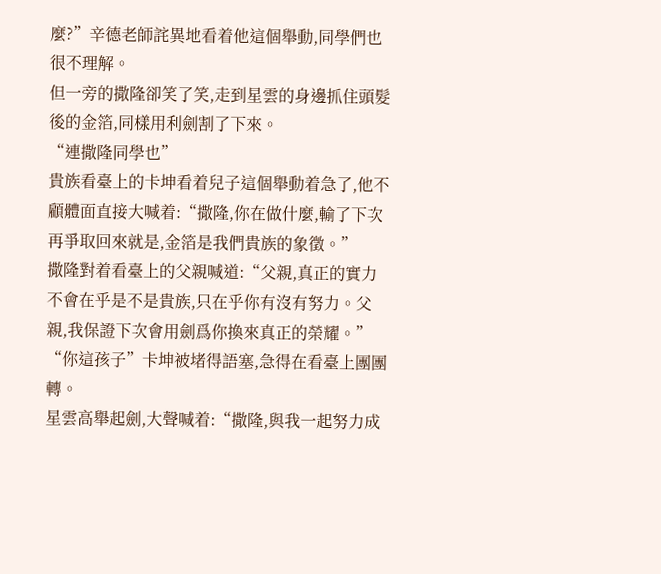麼?”辛德老師詫異地看着他這個舉動,同學們也很不理解。
但一旁的撒隆卻笑了笑,走到星雲的身邊抓住頭髮後的金箔,同樣用利劍割了下來。
“連撒隆同學也”
貴族看臺上的卡坤看着兒子這個舉動着急了,他不顧體面直接大喊着:“撒隆,你在做什麼,輸了下次再爭取回來就是,金箔是我們貴族的象徵。”
撒隆對着看臺上的父親喊道:“父親,真正的實力不會在乎是不是貴族,只在乎你有沒有努力。父親,我保證下次會用劍爲你換來真正的榮耀。”
“你這孩子”卡坤被堵得語塞,急得在看臺上團團轉。
星雲高舉起劍,大聲喊着:“撒隆,與我一起努力成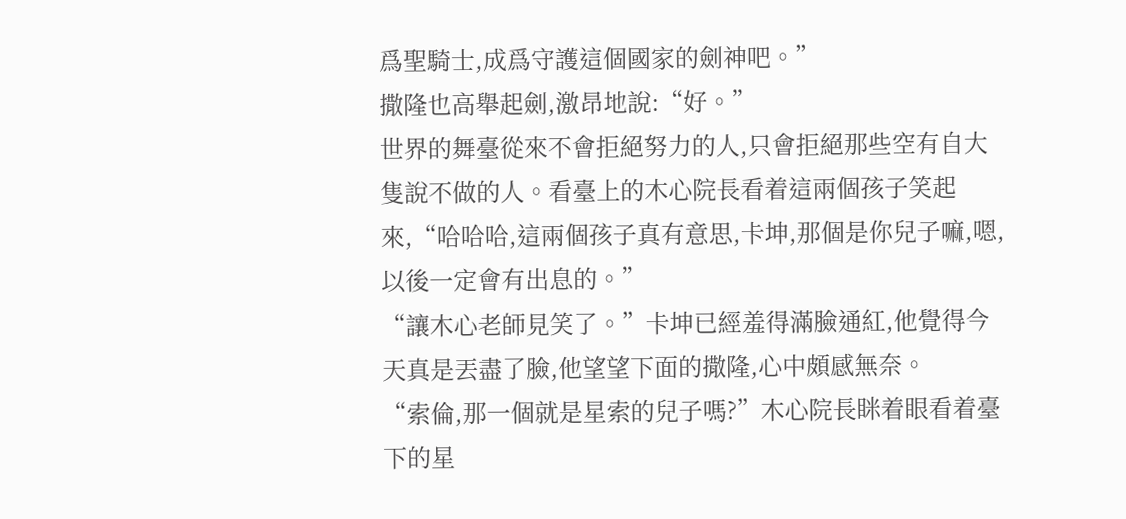爲聖騎士,成爲守護這個國家的劍神吧。”
撒隆也高舉起劍,激昂地說:“好。”
世界的舞臺從來不會拒絕努力的人,只會拒絕那些空有自大隻說不做的人。看臺上的木心院長看着這兩個孩子笑起來,“哈哈哈,這兩個孩子真有意思,卡坤,那個是你兒子嘛,嗯,以後一定會有出息的。”
“讓木心老師見笑了。”卡坤已經羞得滿臉通紅,他覺得今天真是丟盡了臉,他望望下面的撒隆,心中頗感無奈。
“索倫,那一個就是星索的兒子嗎?”木心院長眯着眼看着臺下的星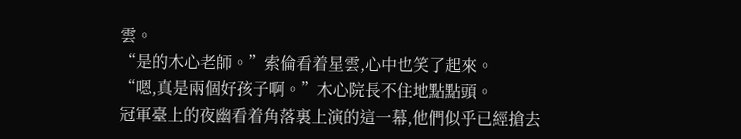雲。
“是的木心老師。”索倫看着星雲,心中也笑了起來。
“嗯,真是兩個好孩子啊。”木心院長不住地點點頭。
冠軍臺上的夜幽看着角落裏上演的這一幕,他們似乎已經搶去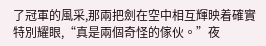了冠軍的風采,那兩把劍在空中相互輝映着確實特別耀眼,“真是兩個奇怪的傢伙。”夜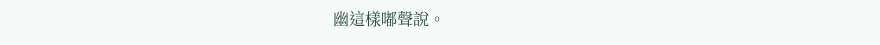幽這樣嘟聲說。